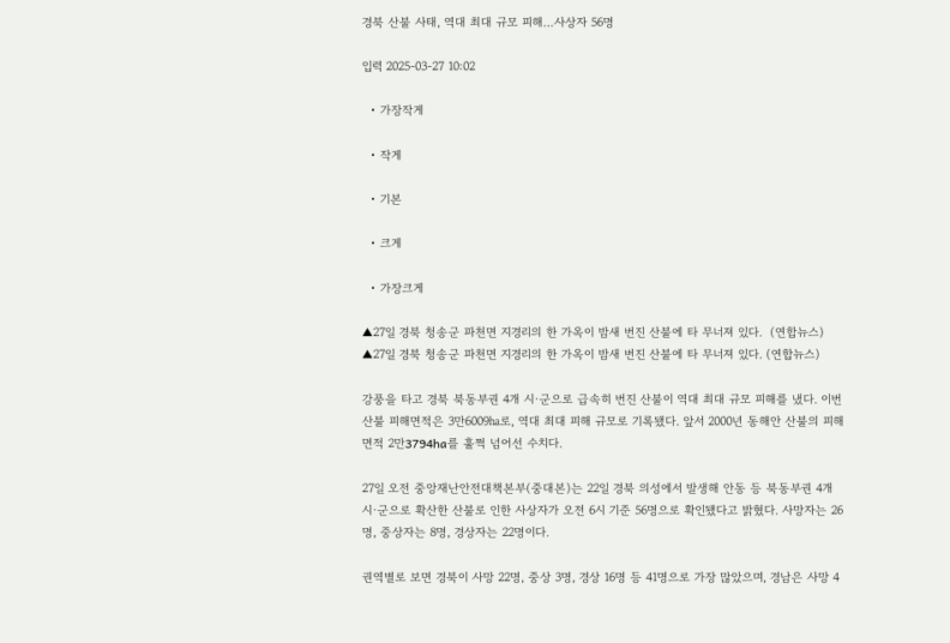경북 산불 사태, 역대 최대 규모 피해…사상자 56명

입력 2025-03-27 10:02

  • 가장작게

  • 작게

  • 기본

  • 크게

  • 가장크게

▲27일 경북 청송군 파천면 지경리의 한 가옥이 밤새 번진 산불에 타 무너져 있다.  (연합뉴스)
▲27일 경북 청송군 파천면 지경리의 한 가옥이 밤새 번진 산불에 타 무너져 있다. (연합뉴스)

강풍을 타고 경북 북동부권 4개 시·군으로 급속히 번진 산불이 역대 최대 규모 피해를 냈다. 이번 산불 피해면적은 3만6009㏊로, 역대 최대 피해 규모로 기록됐다. 앞서 2000년 동해안 산불의 피해면적 2만3794ha를 훌쩍 넘어선 수치다.

27일 오전 중앙재난안전대책본부(중대본)는 22일 경북 의성에서 발생해 안동 등 북동부권 4개 시·군으로 확산한 산불로 인한 사상자가 오전 6시 기준 56명으로 확인됐다고 밝혔다. 사망자는 26명, 중상자는 8명, 경상자는 22명이다.

권역별로 보면 경북이 사망 22명, 중상 3명, 경상 16명 등 41명으로 가장 많았으며, 경남은 사망 4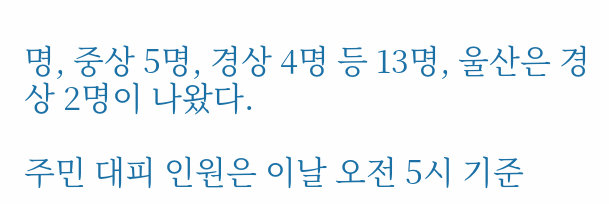명, 중상 5명, 경상 4명 등 13명, 울산은 경상 2명이 나왔다.

주민 대피 인원은 이날 오전 5시 기준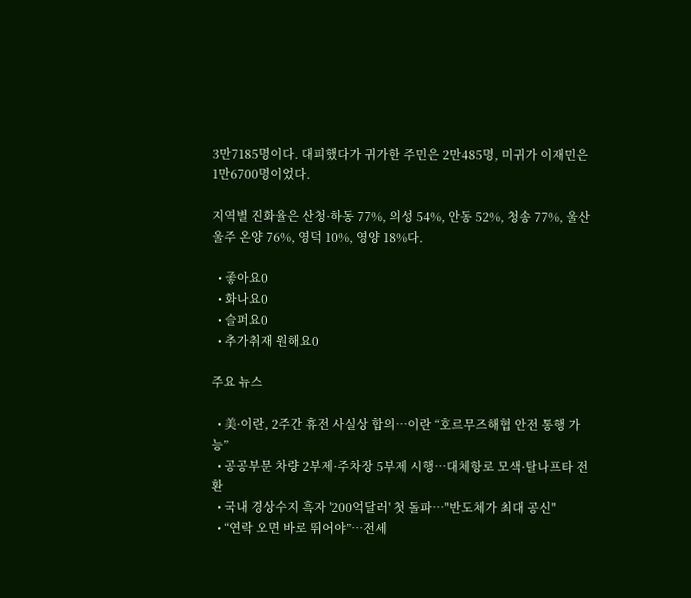3만7185명이다. 대피했다가 귀가한 주민은 2만485명, 미귀가 이재민은 1만6700명이었다.

지역별 진화율은 산청·하동 77%, 의성 54%, 안동 52%, 청송 77%, 울산 울주 온양 76%, 영덕 10%, 영양 18%다.

  • 좋아요0
  • 화나요0
  • 슬퍼요0
  • 추가취재 원해요0

주요 뉴스

  • 美·이란, 2주간 휴전 사실상 합의…이란 “호르무즈해협 안전 통행 가능”
  • 공공부문 차량 2부제·주차장 5부제 시행⋯대체항로 모색·탈나프타 전환
  • 국내 경상수지 흑자 '200억달러' 첫 돌파⋯"반도체가 최대 공신"
  • “연락 오면 바로 뛰어야”⋯전세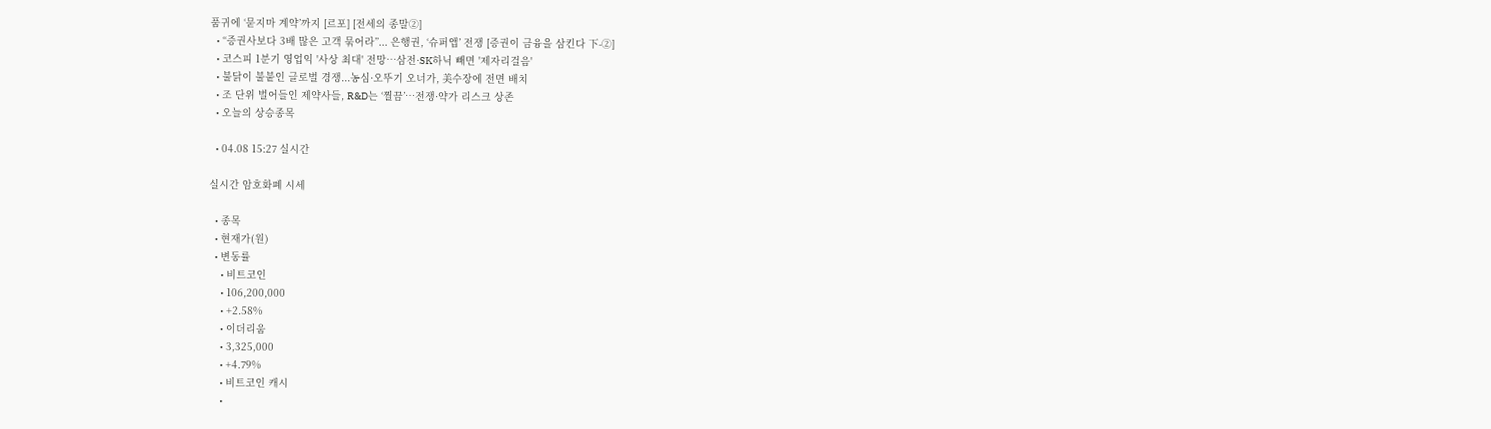품귀에 ‘묻지마 계약’까지 [르포] [전세의 종말②]
  • “증권사보다 3배 많은 고객 묶어라”... 은행권, ‘슈퍼앱’ 전쟁 [증권이 금융을 삼킨다 下-②]
  • 코스피 1분기 영업익 '사상 최대' 전망…삼전·SK하닉 빼면 '제자리걸음'
  • 불닭이 불붙인 글로벌 경쟁...농심·오뚜기 오너가, 美수장에 전면 배치
  • 조 단위 벌어들인 제약사들, R&D는 ‘찔끔’…전쟁·약가 리스크 상존
  • 오늘의 상승종목

  • 04.08 15:27 실시간

실시간 암호화폐 시세

  • 종목
  • 현재가(원)
  • 변동률
    • 비트코인
    • 106,200,000
    • +2.58%
    • 이더리움
    • 3,325,000
    • +4.79%
    • 비트코인 캐시
    •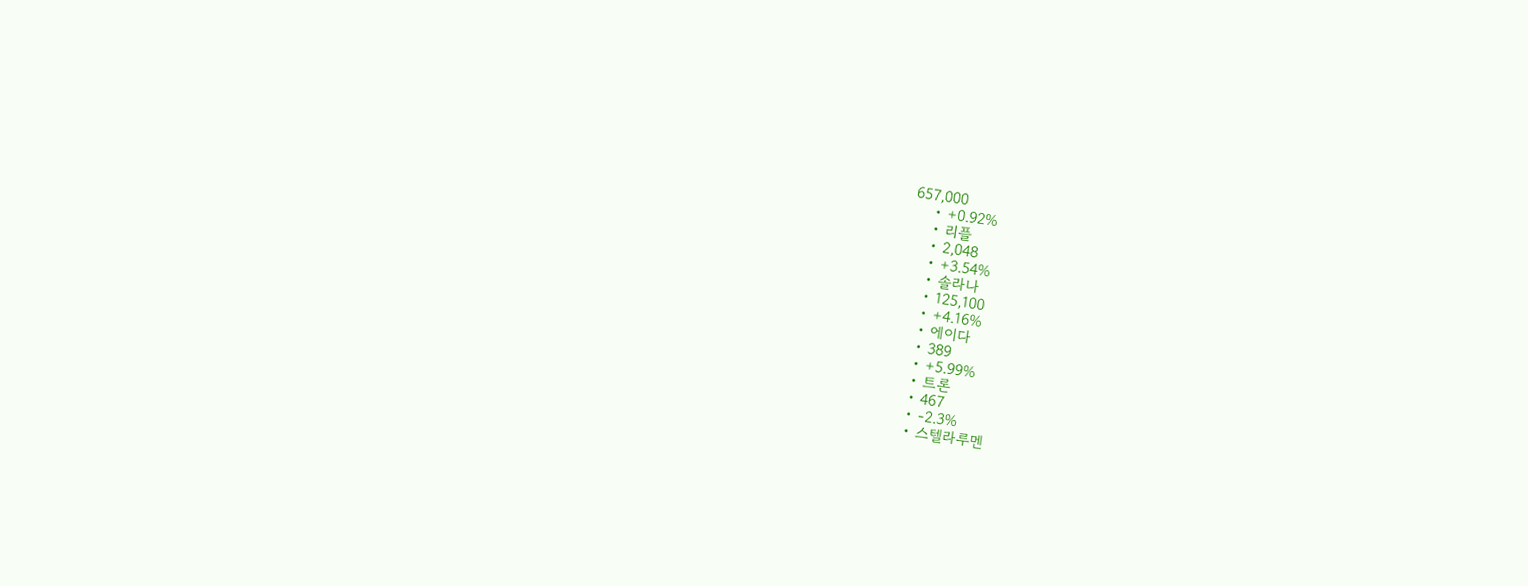657,000
    • +0.92%
    • 리플
    • 2,048
    • +3.54%
    • 솔라나
    • 125,100
    • +4.16%
    • 에이다
    • 389
    • +5.99%
    • 트론
    • 467
    • -2.3%
    • 스텔라루멘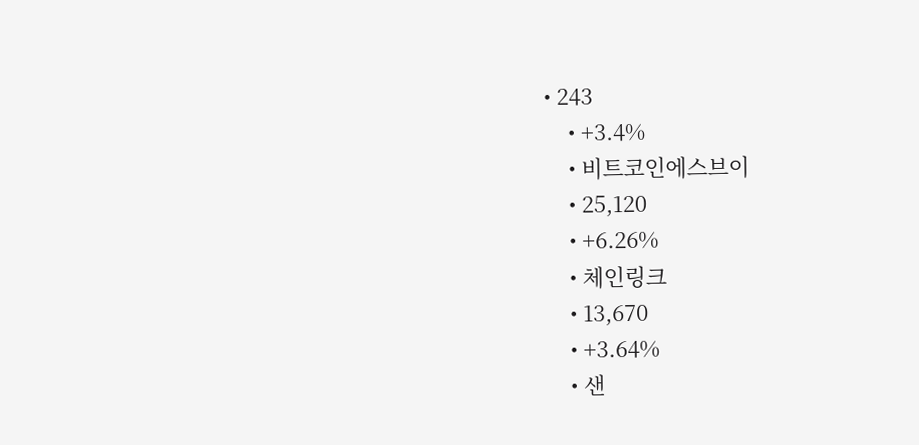• 243
    • +3.4%
    • 비트코인에스브이
    • 25,120
    • +6.26%
    • 체인링크
    • 13,670
    • +3.64%
    • 샌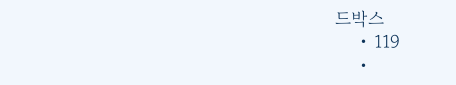드박스
    • 119
    •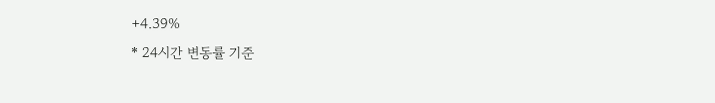+4.39%
* 24시간 변동률 기준